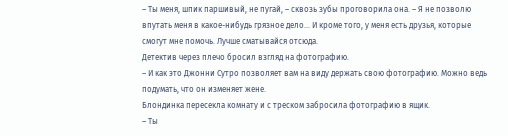– Ты меня, шпик паршивый, не пугай, – сквозь зубы проговорила она. – Я не позволю впутать меня в какое-нибудь грязное дело... И кроме того, у меня есть друзья, которые смогут мне помочь. Лучше сматывайся отсюда.
Детектив через плечо бросил взгляд на фотографию.
– И как это Джонни Сутро позволяет вам на виду держать свою фотографию. Можно ведь подумать, что он изменяет жене.
Блондинка пересекла комнату и с треском забросила фотографию в ящик.
– Ты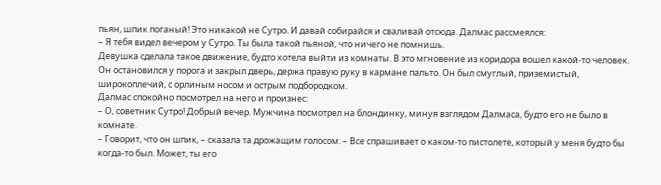пьян, шпик поганый! Это никакой не Сутро. И давай собирайся и сваливай отсюда. Далмас рассмеялся:
– Я тебя видел вечером у Сутро. Ты была такой пьяной, что ничего не помнишь.
Девушка сделала такое движение, будто хотела выйти из комнаты. В это мгновение из коридора вошел какой-то человек. Он остановился у порога и закрыл дверь, держа правую руку в кармане пальто. Он был смуглый, приземистый, широкоплечий, с орлиным носом и острым подбородком.
Далмас спокойно посмотрел на него и произнес:
– О, советник Сутро! Добрый вечер. Мужчина посмотрел на блондинку, минуя взглядом Далмаса, будто его не было в комнате.
– Говорит, что он шпик, – сказала та дрожащим голосом. – Все спрашивает о каком-то пистолете, который у меня будто бы когда-то был. Может, ты его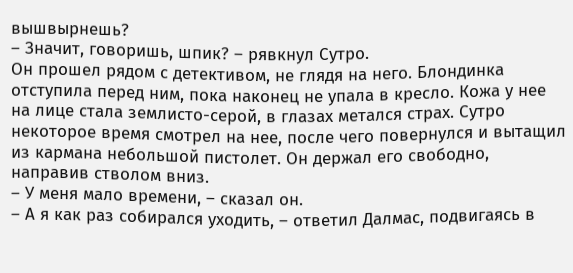вышвырнешь?
– Значит, говоришь, шпик? – рявкнул Сутро.
Он прошел рядом с детективом, не глядя на него. Блондинка отступила перед ним, пока наконец не упала в кресло. Кожа у нее на лице стала землисто-серой, в глазах метался страх. Сутро некоторое время смотрел на нее, после чего повернулся и вытащил из кармана небольшой пистолет. Он держал его свободно, направив стволом вниз.
– У меня мало времени, – сказал он.
– А я как раз собирался уходить, – ответил Далмас, подвигаясь в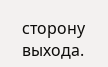сторону выхода.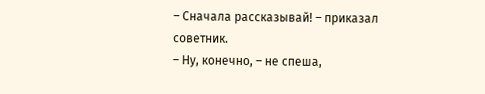– Сначала рассказывай! – приказал советник.
– Ну, конечно, – не спеша,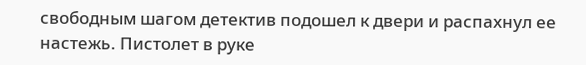свободным шагом детектив подошел к двери и распахнул ее настежь. Пистолет в руке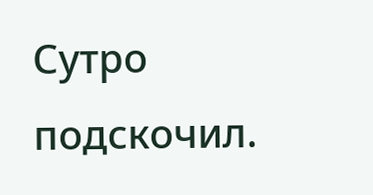Сутро подскочил.